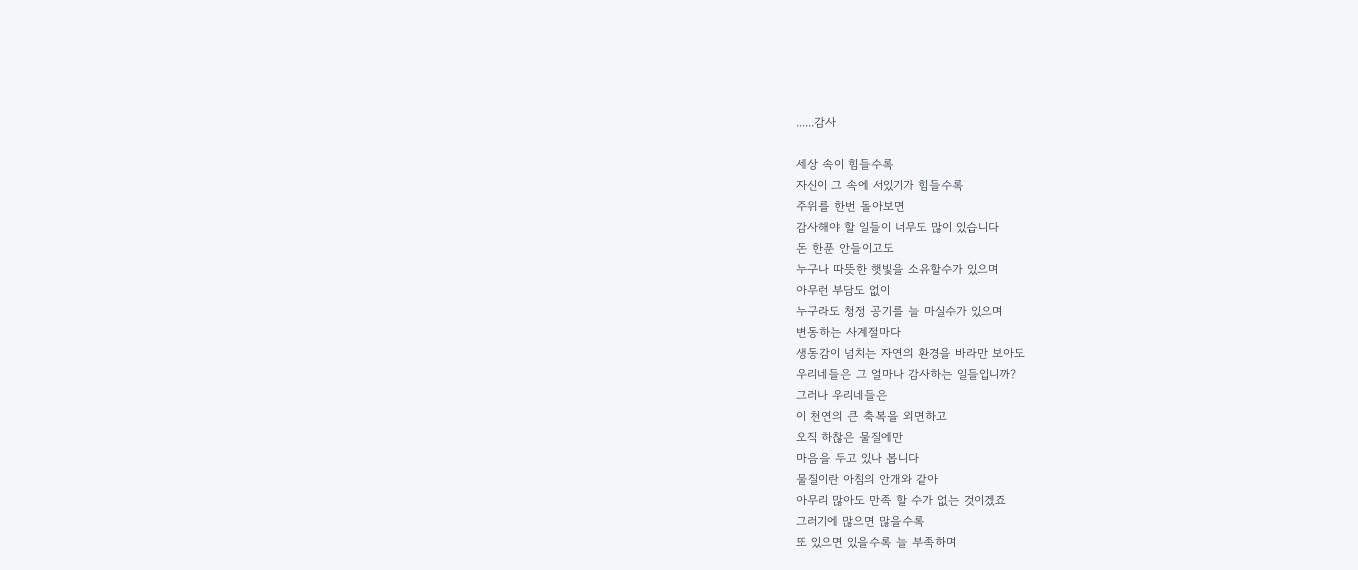......감사

세상 속이 힘들수록
자신이 그 속에 서있기가 힘들수록
주위를 한번 돌아보면
감사해야 할 일들이 너무도 많이 있습니다
돈 한푼 안들이고도
누구나 따뜻한 햇빛을 소유할수가 있으며
아무런 부담도 없이
누구라도 청정 공기를 늘 마실수가 있으며
변동하는 사계절마다
생동감이 넘치는 자연의 환경을 바라만 보아도
우리네들은 그 얼마나 감사하는 일들입니까?
그러나 우리네들은
이 천연의 큰 축복을 외면하고
오직 하찮은 물질에만
마음을 두고 있나 봅니다
물질이란 아침의 안개와 같아
아무리 많아도 만족 할 수가 없는 것이겠죠
그러기에 많으면 많을수록
또 있으면 있을수록 늘 부족하며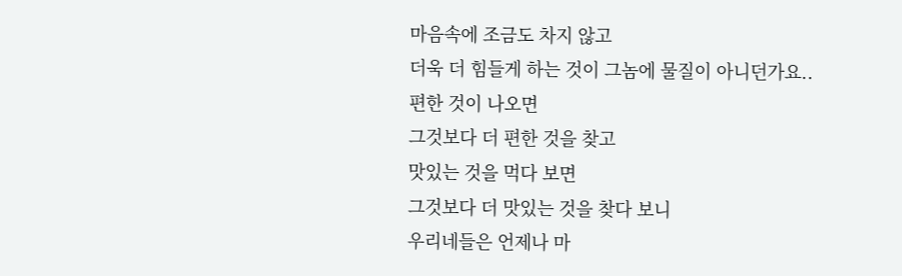마음속에 조금도 차지 않고
더욱 더 힘들게 하는 것이 그놈에 물질이 아니던가요..
편한 것이 나오면
그것보다 더 편한 것을 찾고
맛있는 것을 먹다 보면
그것보다 더 맛있는 것을 찾다 보니
우리네들은 언제나 마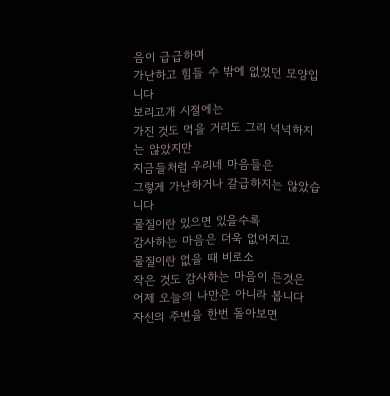음이 급급하며
가난하고 힘들 수 밖에 없었던 모양입니다
보리고개 시절에는
가진 것도 먹을 거리도 그리 넉넉하지는 않았지만
지금들처럼 우리네 마음들은
그렇게 가난하거나 갈급하지는 않았습니다
물질이란 있으면 있을수록
감사하는 마음은 더욱 없어지고
물질이란 없을 때 비로소
작은 것도 감사하는 마음이 든것은
어제 오늘의 나만은 아니라 봅니다
자신의 주변을 한번 돌아보면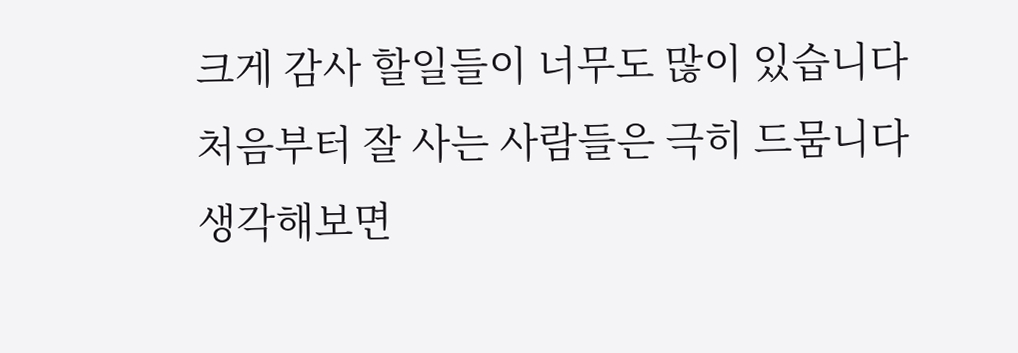크게 감사 할일들이 너무도 많이 있습니다
처음부터 잘 사는 사람들은 극히 드뭄니다
생각해보면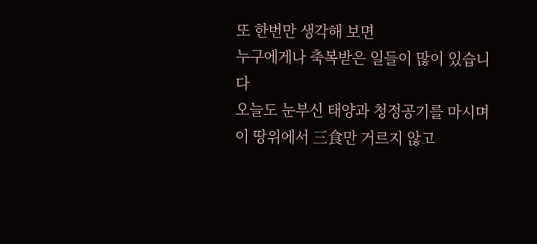또 한번만 생각해 보면
누구에게나 축복받은 일들이 많이 있습니다
오늘도 눈부신 태양과 청정공기를 마시며
이 땅위에서 三食만 거르지 않고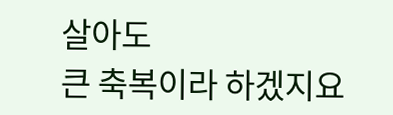살아도
큰 축복이라 하겠지요